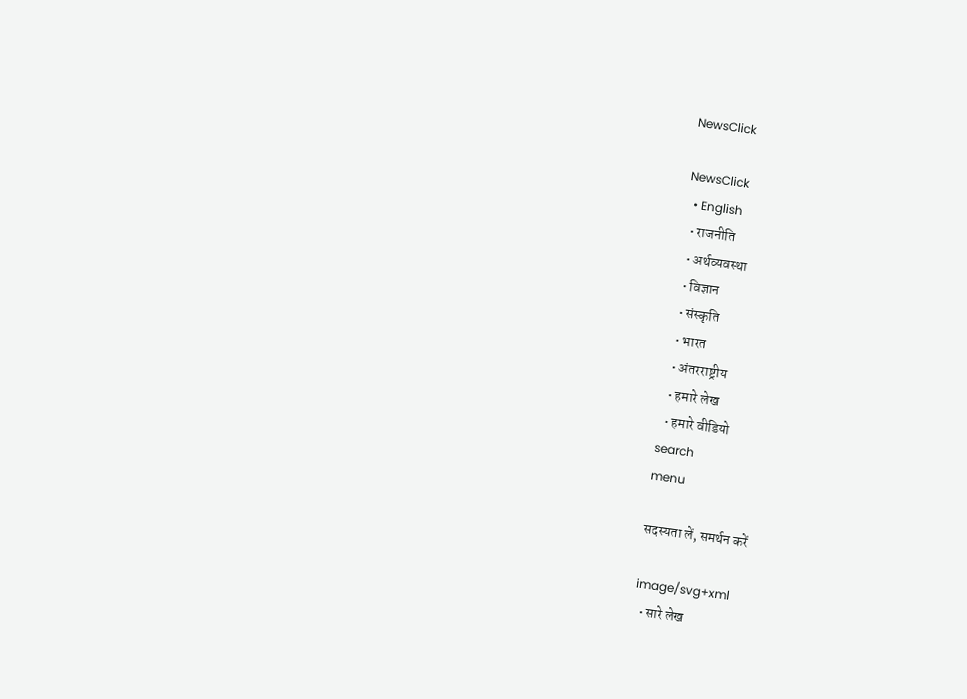NewsClick

NewsClick
  • English
  • राजनीति
  • अर्थव्यवस्था
  • विज्ञान
  • संस्कृति
  • भारत
  • अंतरराष्ट्रीय
  • हमारे लेख
  • हमारे वीडियो
search
menu

सदस्यता लें, समर्थन करें

image/svg+xml
  • सारे लेख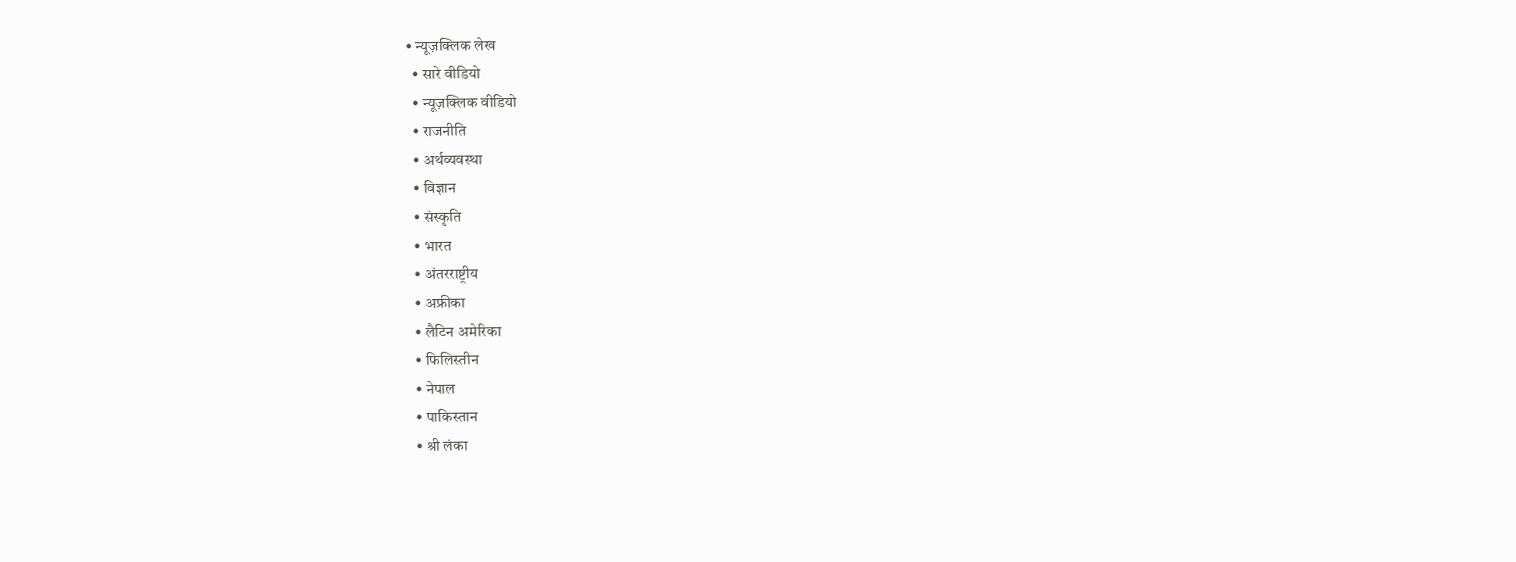• न्यूज़क्लिक लेख
  • सारे वीडियो
  • न्यूज़क्लिक वीडियो
  • राजनीति
  • अर्थव्यवस्था
  • विज्ञान
  • संस्कृति
  • भारत
  • अंतरराष्ट्रीय
  • अफ्रीका
  • लैटिन अमेरिका
  • फिलिस्तीन
  • नेपाल
  • पाकिस्तान
  • श्री लंका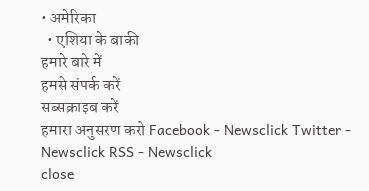• अमेरिका
  • एशिया के बाकी
हमारे बारे में
हमसे संपर्क करें
सब्सक्राइब करें
हमारा अनुसरण करो Facebook - Newsclick Twitter - Newsclick RSS - Newsclick
close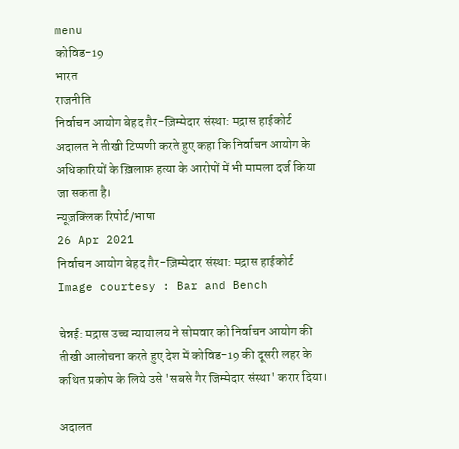menu
कोविड-19
भारत
राजनीति
निर्वाचन आयोग बेहद ग़ैर-ज़िम्मेदार संस्था: मद्रास हाईकोर्ट
अदालत ने तीखी टिप्पणी करते हुए कहा कि निर्वाचन आयोग के अधिकारियों के ख़िलाफ़ हत्या के आरोपों में भी मामला दर्ज किया जा सकता है।
न्यूज़क्लिक रिपोर्ट/भाषा
26 Apr 2021
निर्वाचन आयोग बेहद ग़ैर-ज़िम्मेदार संस्था: मद्रास हाईकोर्ट
Image courtesy : Bar and Bench

चेन्नई: मद्रास उच्च न्यायालय ने सोमवार को निर्वाचन आयोग की तीखी आलोचना करते हुए देश में कोविड-19 की दूसरी लहर के कथित प्रकोप के लिये उसे 'सबसे गैर जिम्मेदार संस्था' करार दिया।

अदालत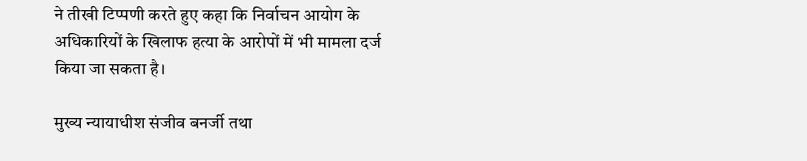ने तीखी टिप्पणी करते हुए कहा कि निर्वाचन आयोग के अधिकारियों के खिलाफ हत्या के आरोपों में भी मामला दर्ज किया जा सकता है।

मुख्य न्यायाधीश संजीव बनर्जी तथा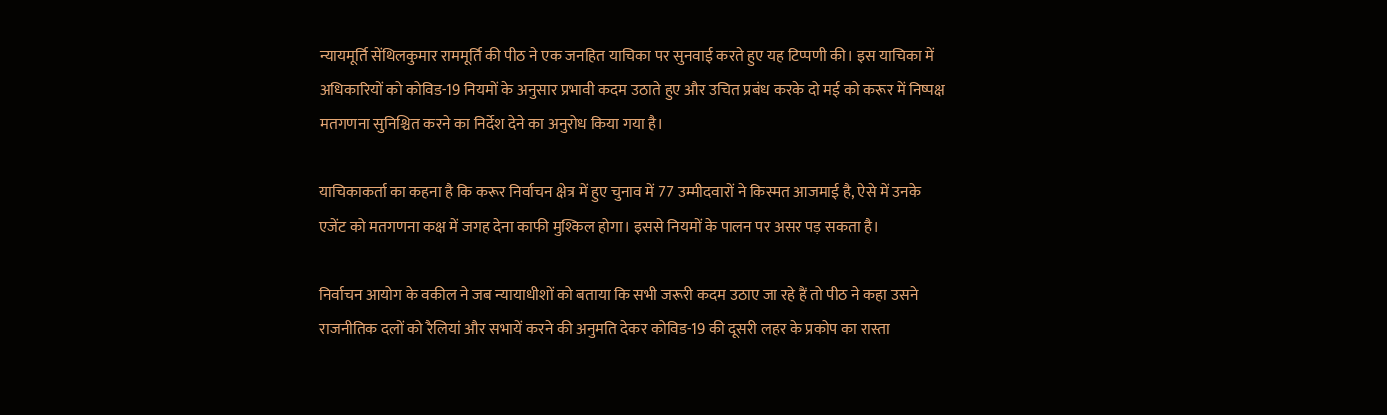न्यायमूर्ति सेंथिलकुमार राममूर्ति की पीठ ने एक जनहित याचिका पर सुनवाई करते हुए यह टिप्पणी की। इस याचिका में अधिकारियों को कोविड-19 नियमों के अनुसार प्रभावी कदम उठाते हुए और उचित प्रबंध करके दो मई को करूर में निष्पक्ष मतगणना सुनिश्चित करने का निर्देश देने का अनुरोध किया गया है।

याचिकाकर्ता का कहना है कि करूर निर्वाचन क्षेत्र में हुए चुनाव में 77 उम्मीदवारों ने किस्मत आजमाई है, ऐसे में उनके एजेंट को मतगणना कक्ष में जगह देना काफी मुश्किल होगा। इससे नियमों के पालन पर असर पड़ सकता है।

निर्वाचन आयोग के वकील ने जब न्यायाधीशों को बताया कि सभी जरूरी कदम उठाए जा रहे हैं तो पीठ ने कहा उसने राजनीतिक दलों को रैलियां और सभायें करने की अनुमति देकर कोविड-19 की दूसरी लहर के प्रकोप का रास्ता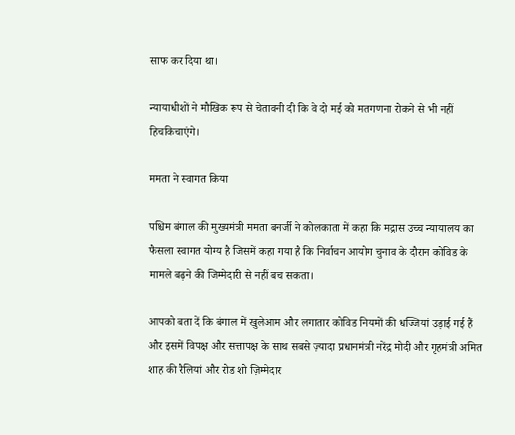साफ कर दिया था।

न्यायाधीशों ने मौखिक रूप से चेतावनी दी कि वे दो मई को मतगणना रोकने से भी नहीं हिचकिचाएंगे।

ममता ने स्वागत किया

पश्चिम बंगाल की मुख्यमंत्री ममता बनर्जी ने कोलकाता में कहा कि मद्रास उच्च न्यायालय का फैसला स्वागत योग्य है जिसमें कहा गया है कि निर्वाचन आयोग चुनाव के दौरान कोविड के मामले बढ़ने की जिम्मेदारी से नहीं बच सकता।

आपको बता दें कि बंगाल में खुलेआम और लगातार कोविड नियमों की धज्जियां उड़ाई गई हैं और इसमें विपक्ष और सत्तापक्ष के साथ सबसे ज़्यादा प्रधानमंत्री नरेंद्र मोदी और गृहमंत्री अमित शाह की रैलियां और रोड शो ज़िम्मेदार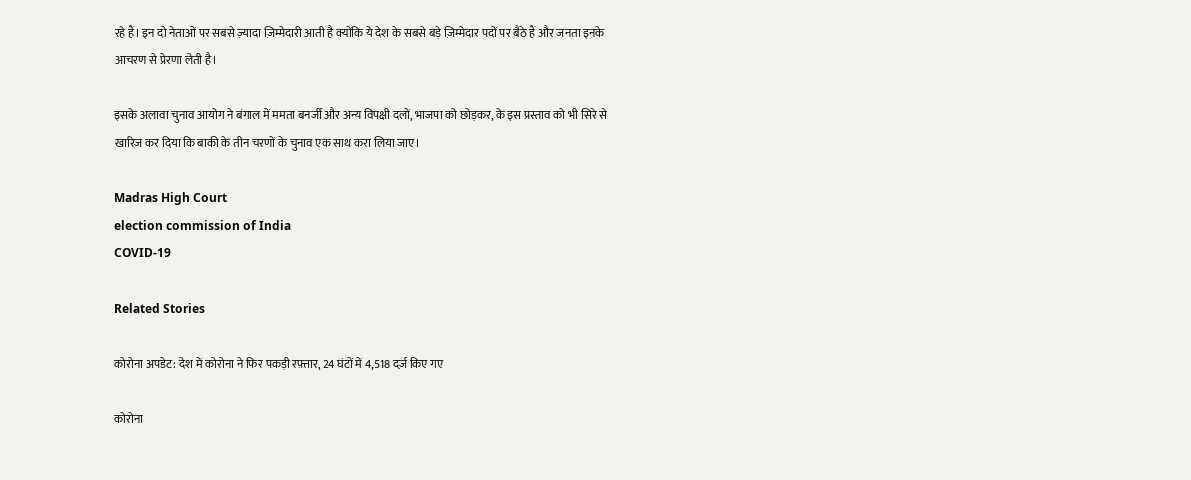रहे हैं। इन दो नेताओं पर सबसे ज़्यादा ज़िम्मेदारी आती है क्योंकि ये देश के सबसे बड़े ज़िम्मेदार पदों पर बैठे हैं और जनता इनके आचरण से प्रेरणा लेती है।

इसके अलावा चुनाव आयोग ने बंगाल में ममता बनर्जी और अन्य विपक्षी दलों, भाजपा को छोड़कर, के इस प्रस्ताव को भी सिरे से खारिज कर दिया कि बाकी के तीन चरणों के चुनाव एक साथ करा लिया जाए।

Madras High Court
election commission of India
COVID-19

Related Stories

कोरोना अपडेट: देश में कोरोना ने फिर पकड़ी रफ़्तार, 24 घंटों में 4,518 दर्ज़ किए गए

कोरोना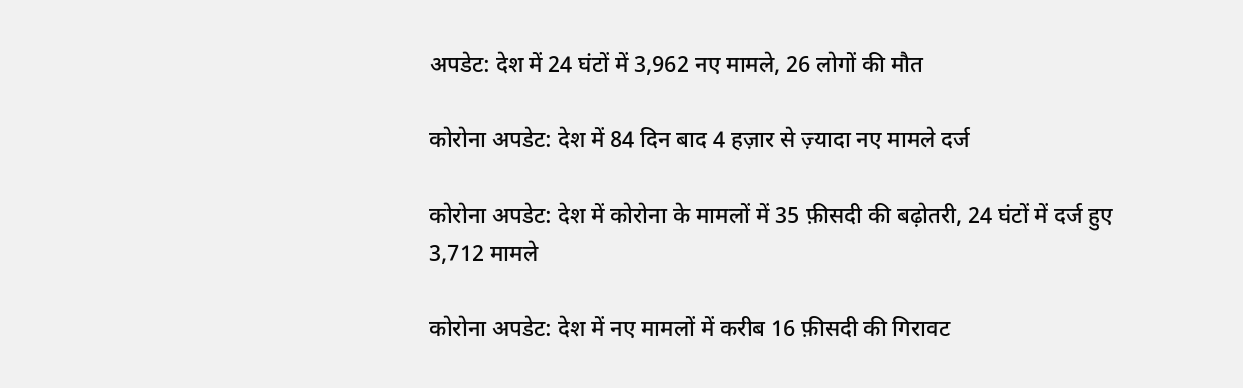अपडेट: देश में 24 घंटों में 3,962 नए मामले, 26 लोगों की मौत

कोरोना अपडेट: देश में 84 दिन बाद 4 हज़ार से ज़्यादा नए मामले दर्ज

कोरोना अपडेट: देश में कोरोना के मामलों में 35 फ़ीसदी की बढ़ोतरी, 24 घंटों में दर्ज हुए 3,712 मामले

कोरोना अपडेट: देश में नए मामलों में करीब 16 फ़ीसदी की गिरावट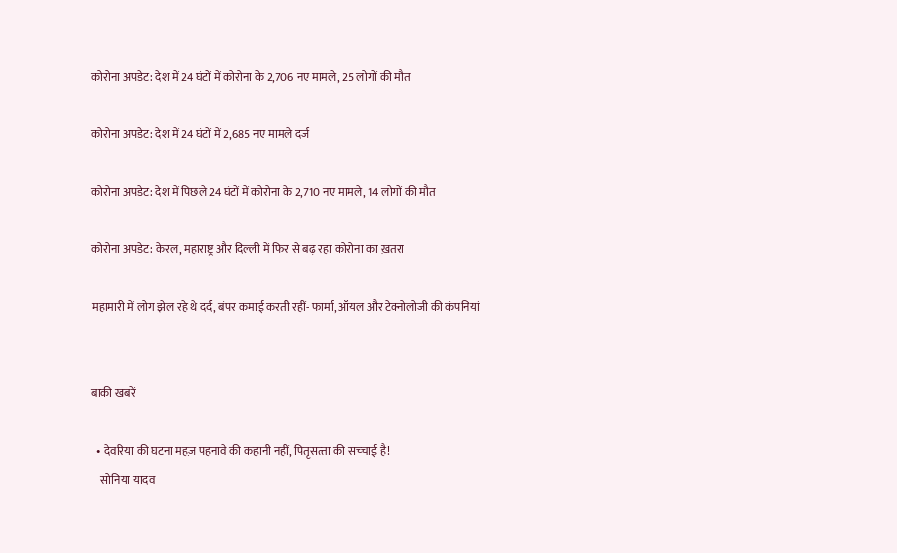कोरोना अपडेट: देश में 24 घंटों में कोरोना के 2,706 नए मामले, 25 लोगों की मौत

कोरोना अपडेट: देश में 24 घंटों में 2,685 नए मामले दर्ज

कोरोना अपडेट: देश में पिछले 24 घंटों में कोरोना के 2,710 नए मामले, 14 लोगों की मौत

कोरोना अपडेट: केरल, महाराष्ट्र और दिल्ली में फिर से बढ़ रहा कोरोना का ख़तरा

महामारी में लोग झेल रहे थे दर्द, बंपर कमाई करती रहीं- फार्मा, ऑयल और टेक्नोलोजी की कंपनियां


बाकी खबरें

  • देवरिया की घटना महज़ पहनावे की कहानी नहीं, पितृसत्‍ता की सच्‍चाई है!
    सोनिया यादव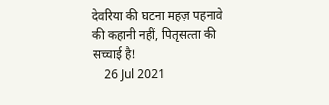देवरिया की घटना महज़ पहनावे की कहानी नहीं, पितृसत्‍ता की सच्‍चाई है!
    26 Jul 2021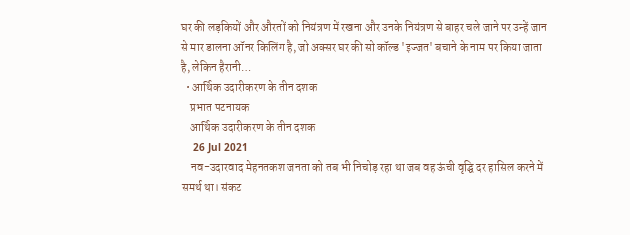घर की लड़कियों और औरतों को नियंत्रण में रखना और उनके नियंत्रण से बाहर चले जाने पर उन्‍हें जान से मार डालना ऑनर किलिंग है, जो अक्सर घर की सो कॉल्ड 'इज्‍जत' बचाने के नाम पर किया जाता है, लेकिन हैरानी…
  • आर्थिक उदारीकरण के तीन दशक
    प्रभात पटनायक
    आर्थिक उदारीकरण के तीन दशक
    26 Jul 2021
    नव-उदारवाद मेहनतकश जनता को तब भी निचोड़ रहा था जब वह ऊंची वृद्घि दर हासिल करने में समर्थ था। संकट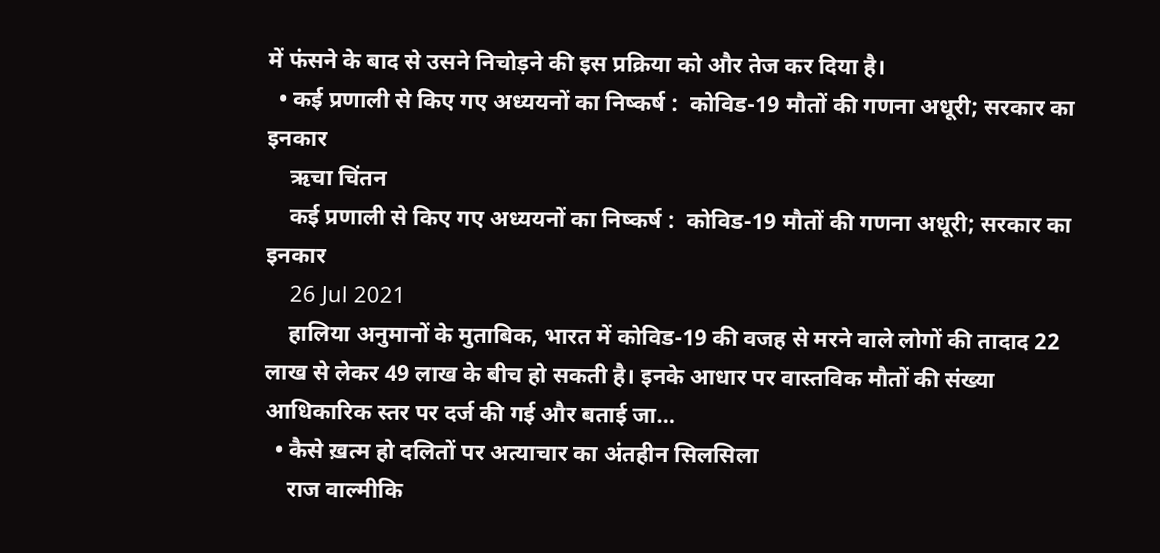में फंसने के बाद से उसने निचोड़ने की इस प्रक्रिया को और तेज कर दिया है।
  • कई प्रणाली से किए गए अध्ययनों का निष्कर्ष :  कोविड-19 मौतों की गणना अधूरी; सरकार का इनकार
    ऋचा चिंतन
    कई प्रणाली से किए गए अध्ययनों का निष्कर्ष :  कोविड-19 मौतों की गणना अधूरी; सरकार का इनकार
    26 Jul 2021
    हालिया अनुमानों के मुताबिक, भारत में कोविड-19 की वजह से मरने वाले लोगों की तादाद 22 लाख से लेकर 49 लाख के बीच हो सकती है। इनके आधार पर वास्तविक मौतों की संख्या आधिकारिक स्तर पर दर्ज की गई और बताई जा…
  • कैसे ख़त्म हो दलितों पर अत्याचार का अंतहीन सिलसिला
    राज वाल्मीकि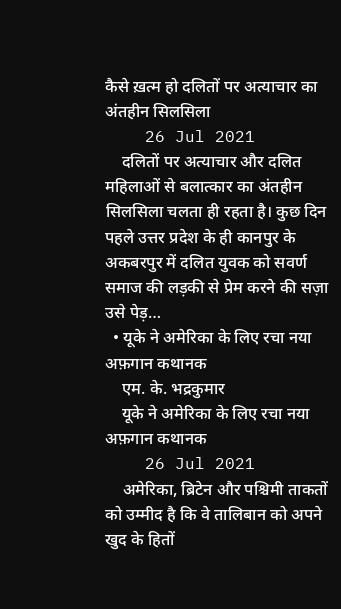कैसे ख़त्म हो दलितों पर अत्याचार का अंतहीन सिलसिला
    26 Jul 2021
    दलितों पर अत्याचार और दलित महिलाओं से बलात्कार का अंतहीन सिलसिला चलता ही रहता है। कुछ दिन पहले उत्तर प्रदेश के ही कानपुर के अकबरपुर में दलित युवक को सवर्ण समाज की लड़की से प्रेम करने की सज़ा उसे पेड़…
  • यूके ने अमेरिका के लिए रचा नया अफ़गान कथानक
    एम. के. भद्रकुमार
    यूके ने अमेरिका के लिए रचा नया अफ़गान कथानक
    26 Jul 2021
    अमेरिका, ब्रिटेन और पश्चिमी ताकतों को उम्मीद है कि वे तालिबान को अपने खुद के हितों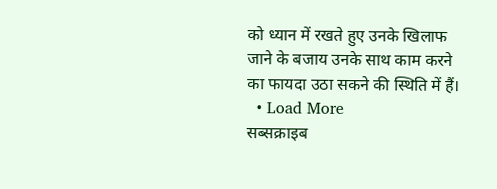को ध्यान में रखते हुए उनके खिलाफ जाने के बजाय उनके साथ काम करने का फायदा उठा सकने की स्थिति में हैं।
  • Load More
सब्सक्राइब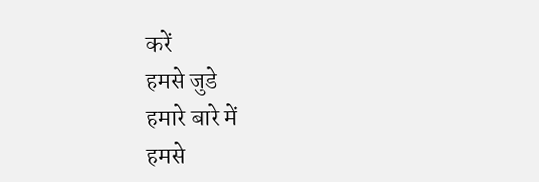करें
हमसे जुडे
हमारे बारे में
हमसे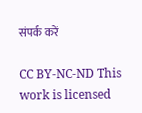संपर्क करें

CC BY-NC-ND This work is licensed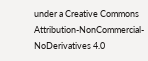under a Creative Commons Attribution-NonCommercial-NoDerivatives 4.0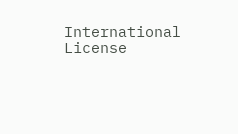International License